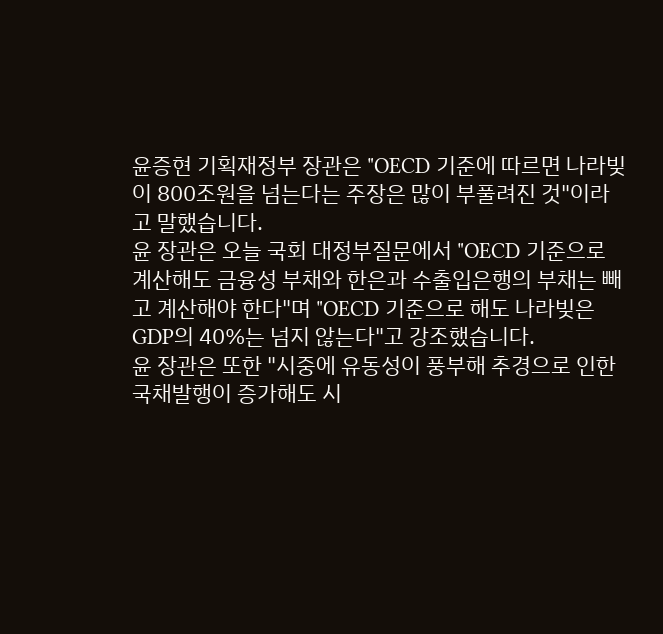윤증현 기획재정부 장관은 "OECD 기준에 따르면 나라빚이 800조원을 넘는다는 주장은 많이 부풀려진 것"이라고 말했습니다.
윤 장관은 오늘 국회 대정부질문에서 "OECD 기준으로 계산해도 금융성 부채와 한은과 수출입은행의 부채는 빼고 계산해야 한다"며 "OECD 기준으로 해도 나라빚은 GDP의 40%는 넘지 않는다"고 강조했습니다.
윤 장관은 또한 "시중에 유동성이 풍부해 추경으로 인한 국채발행이 증가해도 시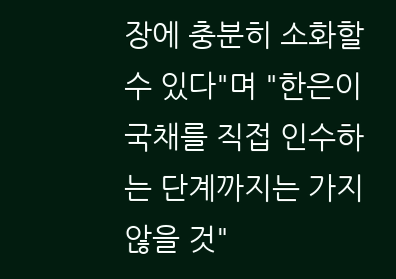장에 충분히 소화할 수 있다"며 "한은이 국채를 직접 인수하는 단계까지는 가지 않을 것"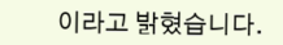이라고 밝혔습니다.